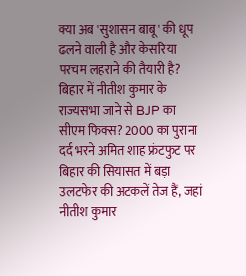क्या अब 'सुशासन बाबू' की धूप ढलने वाली है और केसरिया परचम लहराने की तैयारी है?
बिहार में नीतीश कुमार के राज्यसभा जाने से BJP का सीएम फिक्स? 2000 का पुराना दर्द भरने अमित शाह फ्रंटफुट पर
बिहार की सियासत में बड़ा उलटफेर की अटकलें तेज हैं, जहां नीतीश कुमार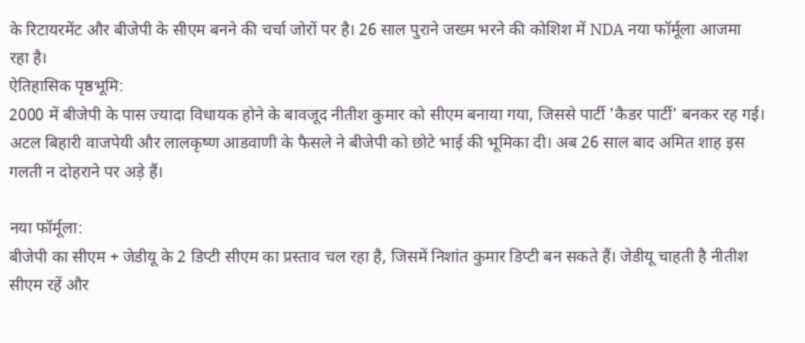के रिटायरमेंट और बीजेपी के सीएम बनने की चर्चा जोरों पर है। 26 साल पुराने जख्म भरने की कोशिश में NDA नया फॉर्मूला आजमा रहा है।
ऐतिहासिक पृष्ठभूमि:
2000 में बीजेपी के पास ज्यादा विधायक होने के बावजूद नीतीश कुमार को सीएम बनाया गया, जिससे पार्टी 'कैडर पार्टी' बनकर रह गई। अटल बिहारी वाजपेयी और लालकृष्ण आडवाणी के फैसले ने बीजेपी को छोटे भाई की भूमिका दी। अब 26 साल बाद अमित शाह इस गलती न दोहराने पर अड़े हैं।

नया फॉर्मूला:
बीजेपी का सीएम + जेडीयू के 2 डिप्टी सीएम का प्रस्ताव चल रहा है, जिसमें निशांत कुमार डिप्टी बन सकते हैं। जेडीयू चाहती है नीतीश सीएम रहें और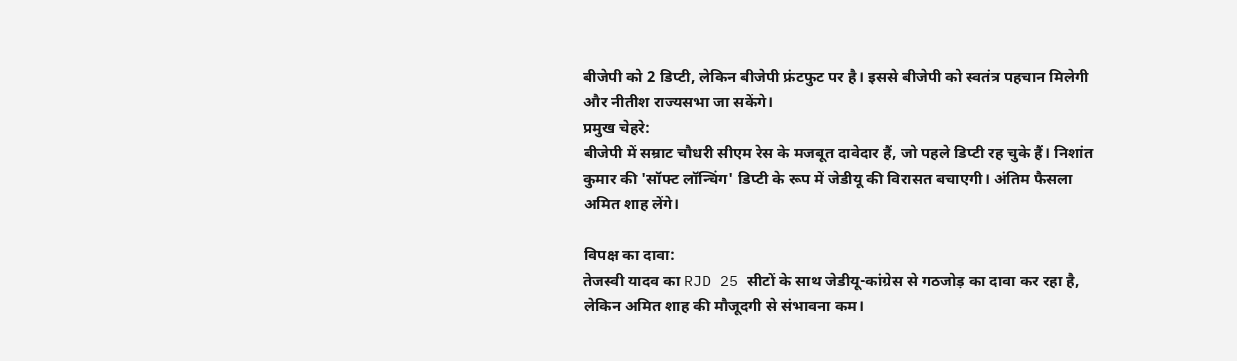बीजेपी को 2 डिप्टी, लेकिन बीजेपी फ्रंटफुट पर है। इससे बीजेपी को स्वतंत्र पहचान मिलेगी और नीतीश राज्यसभा जा सकेंगे।
प्रमुख चेहरे:
बीजेपी में सम्राट चौधरी सीएम रेस के मजबूत दावेदार हैं, जो पहले डिप्टी रह चुके हैं। निशांत कुमार की 'सॉफ्ट लॉन्चिंग' डिप्टी के रूप में जेडीयू की विरासत बचाएगी। अंतिम फैसला अमित शाह लेंगे।

विपक्ष का दावा:
तेजस्वी यादव का RJD 25 सीटों के साथ जेडीयू-कांग्रेस से गठजोड़ का दावा कर रहा है, लेकिन अमित शाह की मौजूदगी से संभावना कम।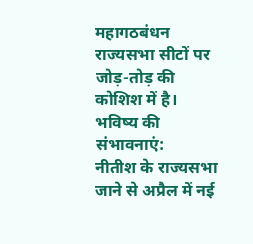महागठबंधन राज्यसभा सीटों पर जोड़-तोड़ की कोशिश में है।
भविष्य की संभावनाएं:
नीतीश के राज्यसभा जाने से अप्रैल में नई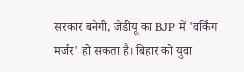सरकार बनेगी, जेडीयू का BJP में 'वर्किंग मर्जर' हो सकता है। बिहार को युवा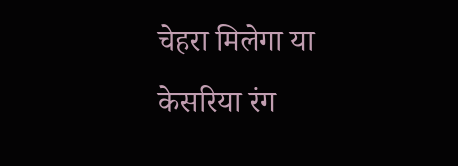चेहरा मिलेगा या केसरिया रंग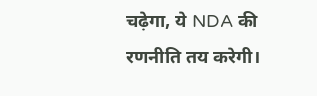चढ़ेगा, ये NDA की रणनीति तय करेगी।